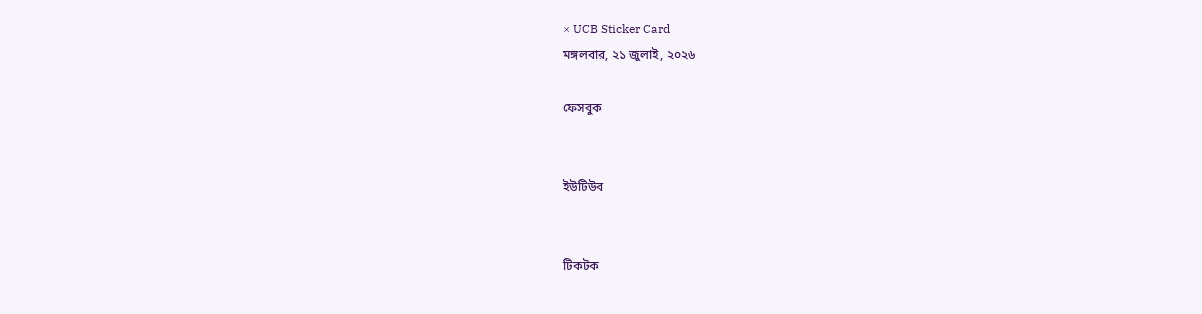× UCB Sticker Card
মঙ্গলবার, ২১ জুলাই, ২০২৬

ফেসবুক


ইউটিউব


টিকটক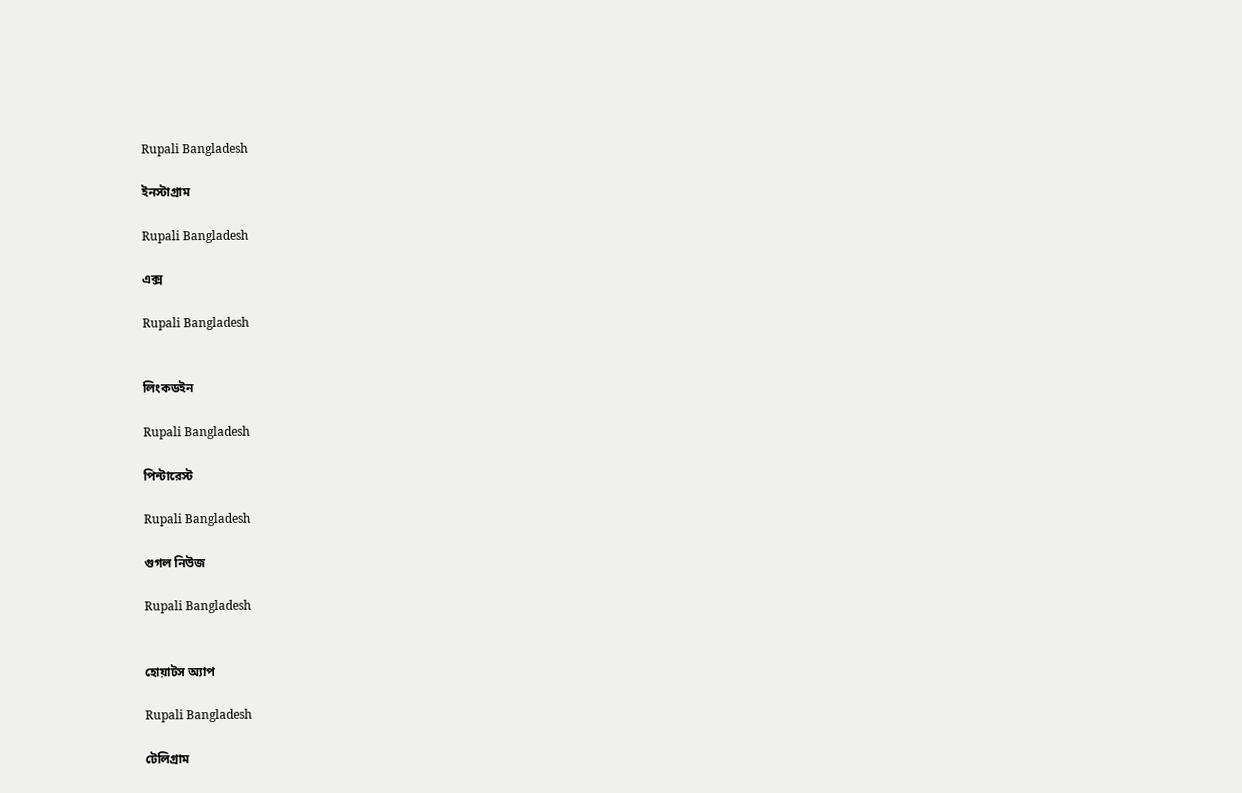Rupali Bangladesh

ইনস্টাগ্রাম

Rupali Bangladesh

এক্স

Rupali Bangladesh


লিংকডইন

Rupali Bangladesh

পিন্টারেস্ট

Rupali Bangladesh

গুগল নিউজ

Rupali Bangladesh


হোয়াটস অ্যাপ

Rupali Bangladesh

টেলিগ্রাম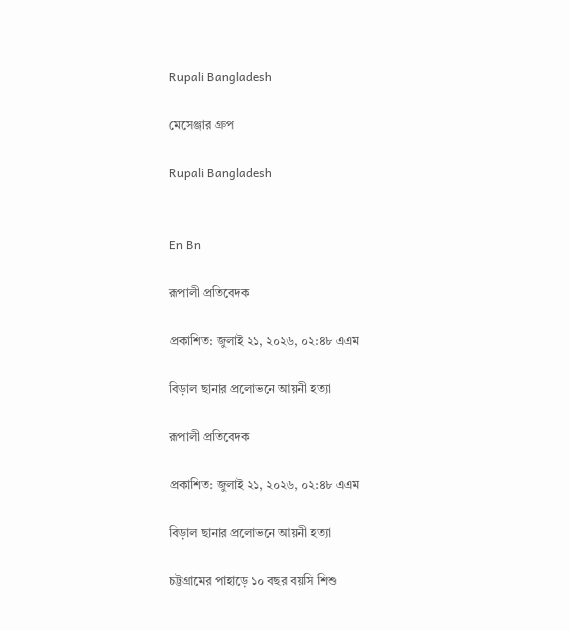Rupali Bangladesh

মেসেঞ্জার গ্রুপ

Rupali Bangladesh


En Bn

রূপালী প্রতিবেদক

প্রকাশিত: জুলাই ২১, ২০২৬, ০২:৪৮ এএম

বিড়াল ছানার প্রলোভনে আয়নী হত্যা

রূপালী প্রতিবেদক

প্রকাশিত: জুলাই ২১, ২০২৬, ০২:৪৮ এএম

বিড়াল ছানার প্রলোভনে আয়নী হত্যা

চট্টগ্রামের পাহাড়ে ১০ বছর বয়সি শিশু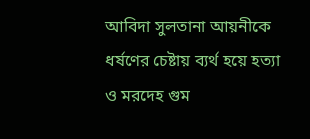আবিদা সুলতানা আয়নীকে ধর্ষণের চেষ্টায় ব্যর্থ হয়ে হত্যা ও মরদেহ গুম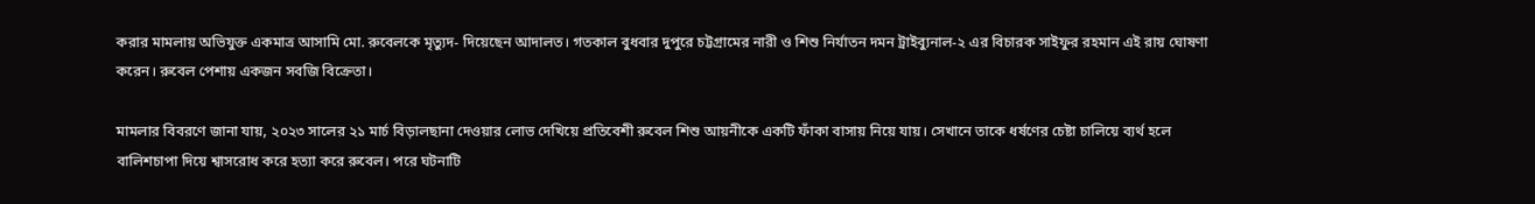করার মামলায় অভিযুক্ত একমাত্র আসামি মো. রুবেলকে মৃত্যুদ- দিয়েছেন আদালত। গতকাল বুধবার দুপুরে চট্টগ্রামের নারী ও শিশু নির্যাতন দমন ট্রাইব্যুনাল-২ এর বিচারক সাইফুর রহমান এই রায় ঘোষণা করেন। রুবেল পেশায় একজন সবজি বিক্রেতা।

মামলার বিবরণে জানা যায়, ২০২৩ সালের ২১ মার্চ বিড়ালছানা দেওয়ার লোভ দেখিয়ে প্রতিবেশী রুবেল শিশু আয়নীকে একটি ফাঁকা বাসায় নিয়ে যায়। সেখানে তাকে ধর্ষণের চেষ্টা চালিয়ে ব্যর্থ হলে বালিশচাপা দিয়ে শ্বাসরোধ করে হত্যা করে রুবেল। পরে ঘটনাটি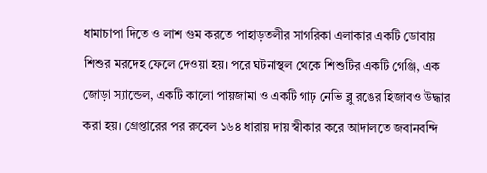ধামাচাপা দিতে ও লাশ গুম করতে পাহাড়তলীর সাগরিকা এলাকার একটি ডোবায় শিশুর মরদেহ ফেলে দেওয়া হয়। পরে ঘটনাস্থল থেকে শিশুটির একটি গেঞ্জি, এক জোড়া স্যান্ডেল, একটি কালো পায়জামা ও একটি গাঢ় নেভি ব্লু রঙের হিজাবও উদ্ধার করা হয়। গ্রেপ্তারের পর রুবেল ১৬৪ ধারায় দায় স্বীকার করে আদালতে জবানবন্দি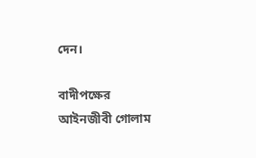দেন।

বাদীপক্ষের আইনজীবী গোলাম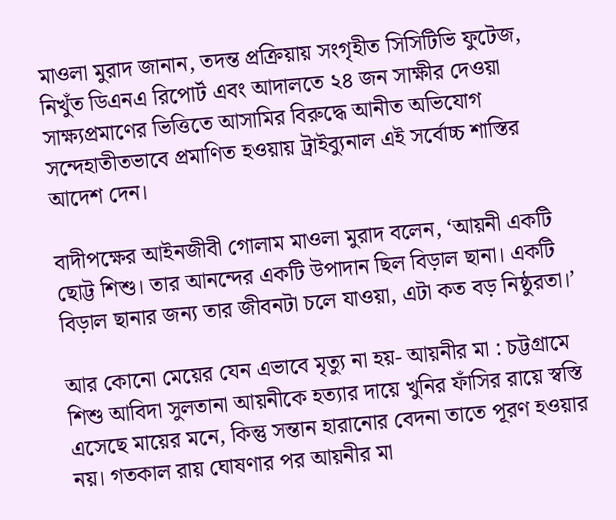মাওলা মুরাদ জানান, তদন্ত প্রক্রিয়ায় সংগৃহীত সিসিটিভি ফুটেজ, নিখুঁত ডিএনএ রিপোর্ট এবং আদালতে ২৪ জন সাক্ষীর দেওয়া সাক্ষ্যপ্রমাণের ভিত্তিতে আসামির বিরুদ্ধে আনীত অভিযোগ সন্দেহাতীতভাবে প্রমাণিত হওয়ায় ট্রাইব্যুনাল এই সর্বোচ্চ শাস্তির আদেশ দেন।

বাদীপক্ষের আইনজীবী গোলাম মাওলা মুরাদ বলেন, ‘আয়নী একটি ছোট্ট শিশু। তার আনন্দের একটি উপাদান ছিল বিড়াল ছানা। একটি বিড়াল ছানার জন্য তার জীবনটা চলে যাওয়া, এটা কত বড় নিষ্ঠুরতা।’

আর কোনো মেয়ের যেন এভাবে মৃত্যু না হয়- আয়নীর মা : চট্টগ্রামে শিশু আবিদা সুলতানা আয়নীকে হত্যার দায়ে খুনির ফাঁসির রায়ে স্বস্তি এসেছে মায়ের মনে, কিন্তু সন্তান হারানোর বেদনা তাতে পূরণ হওয়ার নয়। গতকাল রায় ঘোষণার পর আয়নীর মা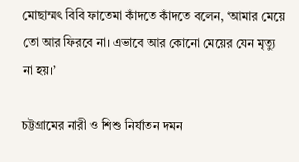মোছাম্মৎ বিবি ফাতেমা কাঁদতে কাঁদতে বলেন, ‘আমার মেয়ে তো আর ফিরবে না। এভাবে আর কোনো মেয়ের যেন মৃত্যু না হয়।’

চট্টগ্রামের নারী ও শিশু নির্যাতন দমন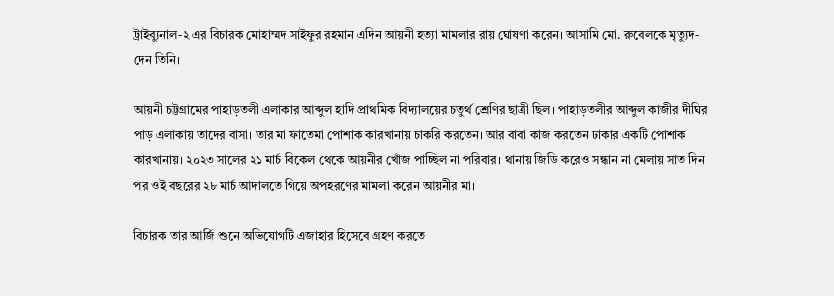ট্রাইব্যুনাল-২ এর বিচারক মোহাম্মদ সাইফুর রহমান এদিন আয়নী হত্যা মামলার রায় ঘোষণা করেন। আসামি মো. রুবেলকে মৃত্যুদ- দেন তিনি।

আয়নী চট্টগ্রামের পাহাড়তলী এলাকার আব্দুল হাদি প্রাথমিক বিদ্যালয়ের চতুর্থ শ্রেণির ছাত্রী ছিল। পাহাড়তলীর আব্দুল কাজীর দীঘির পাড় এলাকায় তাদের বাসা। তার মা ফাতেমা পোশাক কারখানায় চাকরি করতেন। আর বাবা কাজ করতেন ঢাকার একটি পোশাক কারখানায়। ২০২৩ সালের ২১ মার্চ বিকেল থেকে আয়নীর খোঁজ পাচ্ছিল না পরিবার। থানায় জিডি করেও সন্ধান না মেলায় সাত দিন পর ওই বছরের ২৮ মার্চ আদালতে গিয়ে অপহরণের মামলা করেন আয়নীর মা।

বিচারক তার আর্জি শুনে অভিযোগটি এজাহার হিসেবে গ্রহণ করতে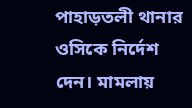পাহাড়তলী থানার ওসিকে নির্দেশ দেন। মামলায়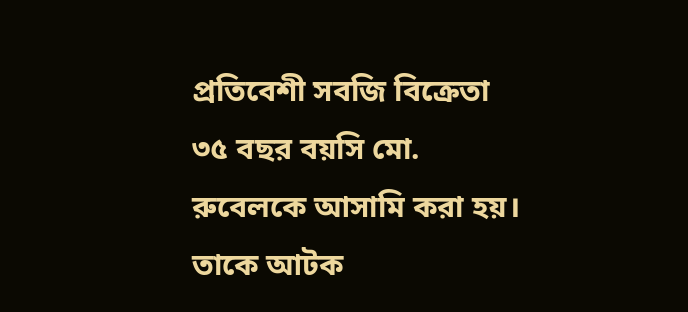প্রতিবেশী সবজি বিক্রেতা ৩৫ বছর বয়সি মো. রুবেলকে আসামি করা হয়। তাকে আটক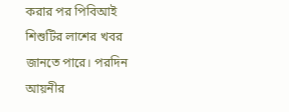করার পর পিবিআই শিশুটির লাশের খবর জানতে পারে। পরদিন আয়নীর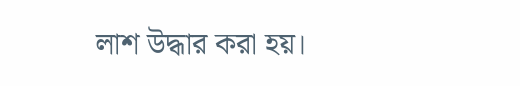লাশ উদ্ধার করা হয়।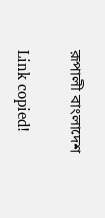রূপালী বাংলাদেশ

Link copied!